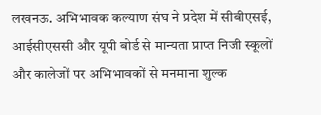लखनऊ. अभिभावक कल्याण संघ ने प्रदेश में सीबीएसई, आईसीएससी और यूपी बोर्ड से मान्यता प्राप्त निजी स्कूलों और कालेजों पर अभिभावकों से मनमाना शुल्क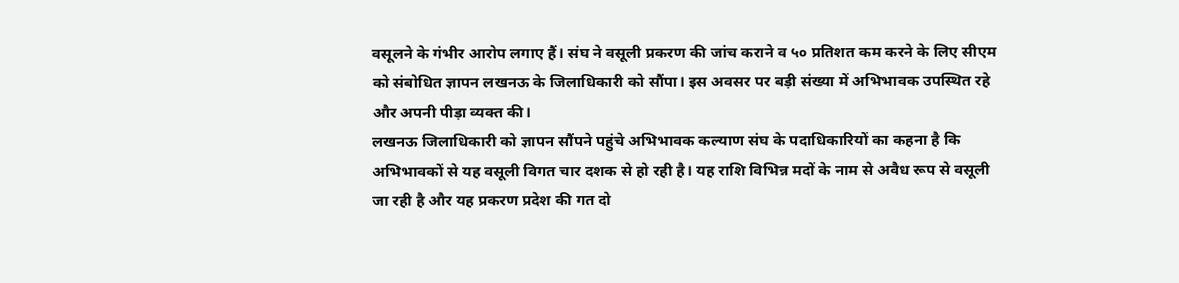वसूलने के गंभीर आरोप लगाए हैं। संघ ने वसूली प्रकरण की जांच कराने व ५० प्रतिशत कम करने के लिए सीएम को संबोधित ज्ञापन लखनऊ के जिलाधिकारी को सौंपा। इस अवसर पर बड़ी संख्या में अभिभावक उपस्थित रहे और अपनी पीड़ा व्यक्त की।
लखनऊ जिलाधिकारी को ज्ञापन सौंपने पहुंचे अभिभावक कल्याण संघ के पदाधिकारियों का कहना है कि अभिभावकों से यह वसूली विगत चार दशक से हो रही है। यह राशि विभिन्न मदों के नाम से अवैध रूप से वसूली जा रही है और यह प्रकरण प्रदेश की गत दो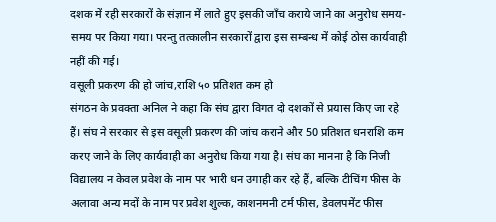दशक में रही सरकारों के संज्ञान में लाते हुए इसकी जाँच कराये जाने का अनुरोध समय-समय पर किया गया। परन्तु तत्कालीन सरकारों द्वारा इस सम्बन्ध में कोई ठोस कार्यवाही नहीं की गई।
वसूली प्रकरण की हो जांच,राशि ५० प्रतिशत कम हो
संगठन के प्रवक्ता अनिल ने कहा कि संघ द्वारा विगत दो दशकों से प्रयास किए जा रहे हैं। संघ ने सरकार से इस वसूली प्रकरण की जांच कराने और 50 प्रतिशत धनराशि कम करए जाने के लिए कार्यवाही का अनुरोध किया गया है। संघ का मानना है कि निजी विद्यालय न केवल प्रवेश के नाम पर भारी धन उगाही कर रहे हैं, बल्कि टीचिंग फीस के अलावा अन्य मदों के नाम पर प्रवेश शुल्क, काशनमनी टर्म फीस, डेवलपमेंट फीस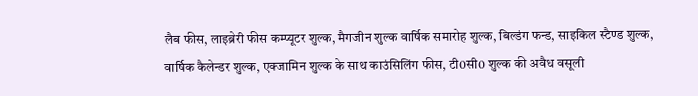लैब फीस, लाइब्रेरी फीस कम्प्यूटर शुल्क, मैगजीन शुल्क वार्षिक समारोह शुल्क, बिल्डंग फन्ड, साइकिल स्टैण्ड शुल्क, वार्षिक कैलेन्डर शुल्क, एक्जामिन शुल्क के साथ काउंसिलिंग फीस, टी0सी0 शुल्क की अवैध वसूली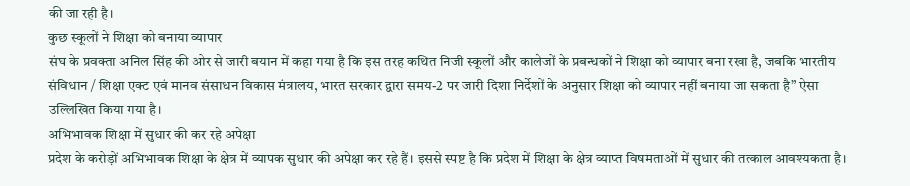की जा रही है।
कुछ स्कूलों ने शिक्षा को बनाया व्यापार
संघ के प्रवक्ता अनिल सिंह की ओर से जारी बयान में कहा गया है कि इस तरह कथित निजी स्कूलों और कालेजों के प्रबन्धकों ने शिक्षा को व्यापार बना रखा है, जबकि भारतीय संविधान / शिक्षा एक्ट एवं मानव संसाधन विकास मंत्रालय, भारत सरकार द्वारा समय-2 पर जारी दिशा निर्देशों के अनुसार शिक्षा को व्यापार नहीं बनाया जा सकता है” ऐसा उल्लिखित किया गया है।
अभिभावक शिक्षा में सुधार की कर रहे अपेक्षा
प्रदेश के करोड़ों अभिभावक शिक्षा के क्षेत्र में व्यापक सुधार की अपेक्षा कर रहे हैं। इससे स्पष्ट है कि प्रदेश में शिक्षा के क्षेत्र व्याप्त विषमताओं में सुधार की तत्काल आवश्यकता है।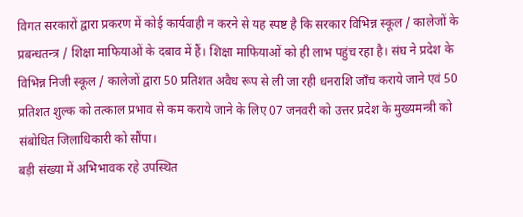विगत सरकारों द्वारा प्रकरण में कोई कार्यवाही न करने से यह स्पष्ट है कि सरकार विभिन्न स्कूल / कालेजों के प्रबन्धतन्त्र / शिक्षा माफियाओं के दबाव में हैं। शिक्षा माफियाओं को ही लाभ पहुंच रहा है। संघ ने प्रदेश के विभिन्न निजी स्कूल / कालेजों द्वारा 50 प्रतिशत अवैध रूप से ली जा रही धनराशि जाँच कराये जाने एवं 50 प्रतिशत शुल्क को तत्काल प्रभाव से कम कराये जाने के लिए 07 जनवरी को उत्तर प्रदेश के मुख्यमन्त्री को संबोधित जिलाधिकारी को सौंपा।
बड़ी संख्या में अभिभावक रहे उपस्थित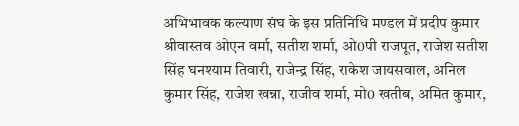अभिभावक कल्याण संघ के इस प्रतिनिधि मण्डल में प्रदीप कुमार श्रीवास्तव ओएन वर्मा, सतीश शर्मा, ओ0पी राजपूत, राजेश सतीश सिंह घनश्याम तिवारी, राजेन्द्र सिंह, राकेश जायसवाल, अनिल कुमार सिंह, राजेश खन्ना, राजीव शर्मा, मो0 खतीब, अमित कुमार,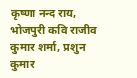कृष्णा नन्द राय, भोजपुरी कवि राजीव कुमार शर्मा, प्रशुन कुमार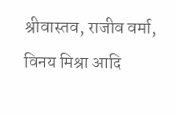श्रीवास्तव, राजीव वर्मा, विनय मिश्रा आदि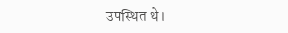उपस्थित थे।